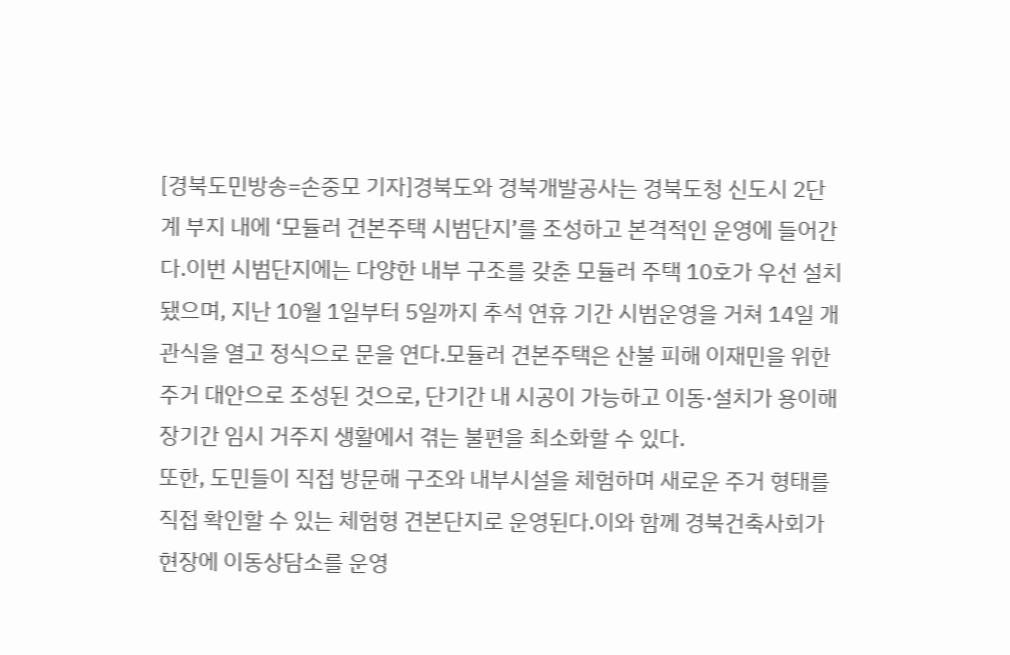[경북도민방송=손중모 기자]경북도와 경북개발공사는 경북도청 신도시 2단계 부지 내에 ‘모듈러 견본주택 시범단지’를 조성하고 본격적인 운영에 들어간다.이번 시범단지에는 다양한 내부 구조를 갖춘 모듈러 주택 10호가 우선 설치됐으며, 지난 10월 1일부터 5일까지 추석 연휴 기간 시범운영을 거쳐 14일 개관식을 열고 정식으로 문을 연다.모듈러 견본주택은 산불 피해 이재민을 위한 주거 대안으로 조성된 것으로, 단기간 내 시공이 가능하고 이동·설치가 용이해 장기간 임시 거주지 생활에서 겪는 불편을 최소화할 수 있다.
또한, 도민들이 직접 방문해 구조와 내부시설을 체험하며 새로운 주거 형태를 직접 확인할 수 있는 체험형 견본단지로 운영된다.이와 함께 경북건축사회가 현장에 이동상담소를 운영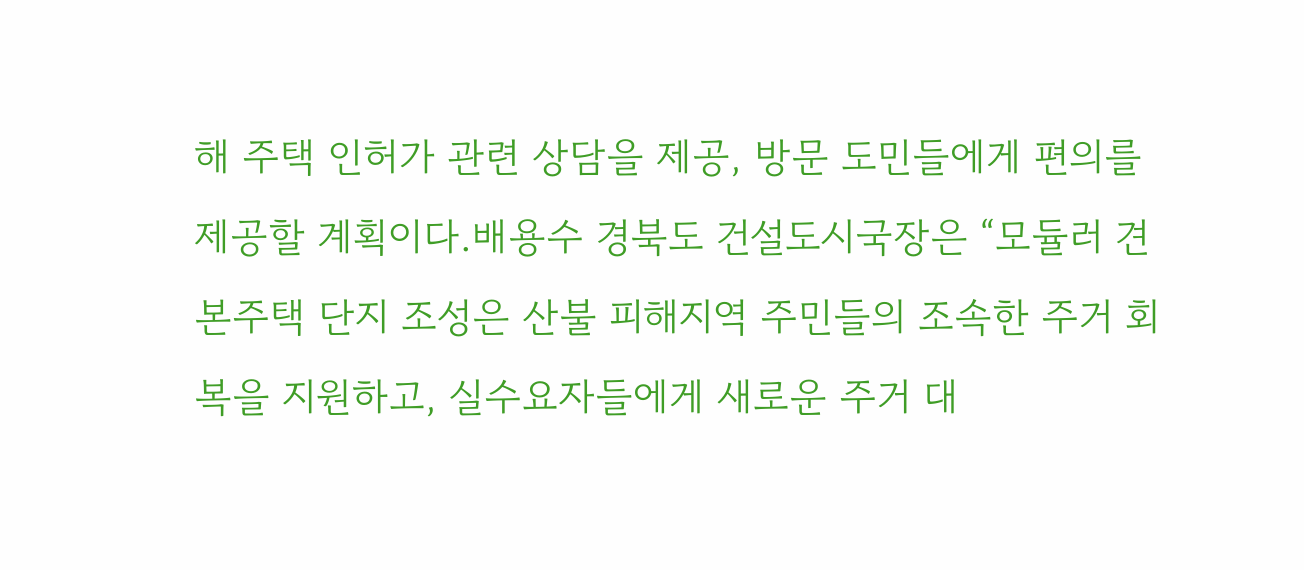해 주택 인허가 관련 상담을 제공, 방문 도민들에게 편의를 제공할 계획이다.배용수 경북도 건설도시국장은 “모듈러 견본주택 단지 조성은 산불 피해지역 주민들의 조속한 주거 회복을 지원하고, 실수요자들에게 새로운 주거 대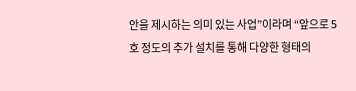안을 제시하는 의미 있는 사업”이라며 “앞으로 5호 정도의 추가 설치를 통해 다양한 형태의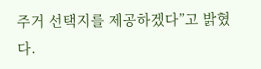주거 선택지를 제공하겠다”고 밝혔다.